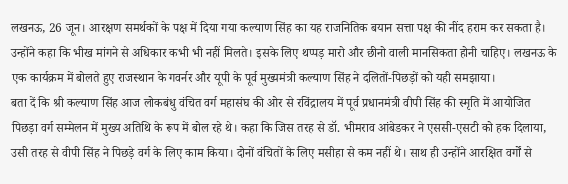लखनऊ, 26 जून। आरक्षण समर्थकों के पक्ष में दिया गया कल्याण सिंह का यह राजनितिक बयान सत्ता पक्ष की नींद हराम कर सकता है। उन्होंने कहा कि भीख मांगने से अधिकार कभी भी नहीं मिलते। इसके लिए थप्पड़ मारो और छीनो वाली मानसिकता होनी चाहिए। लखनऊ के एक कार्यक्रम में बोलते हुए राजस्थान के गवर्नर और यूपी के पूर्व मुख्यमंत्री कल्याण सिंह ने दलितों-पिछड़ों को यही समझाया।
बता दें कि श्री कल्याण सिंह आज लोकबंधु वंचित वर्ग महासंघ की ओर से रविंद्रालय में पूर्व प्रधानमंत्री वीपी सिंह की स्मृति में आयोजित पिछड़ा वर्ग सम्मेलन में मुख्य अतिथि के रूप में बोल रहे थे। कहा कि जिस तरह से डॉ. भीमराव आंबेडकर ने एससी-एसटी को हक दिलाया, उसी तरह से वीपी सिंह ने पिछड़े वर्ग के लिए काम किया। दोनों वंचितों के लिए मसीहा से कम नहीं थे। साथ ही उन्होंने आरक्षित वर्गों से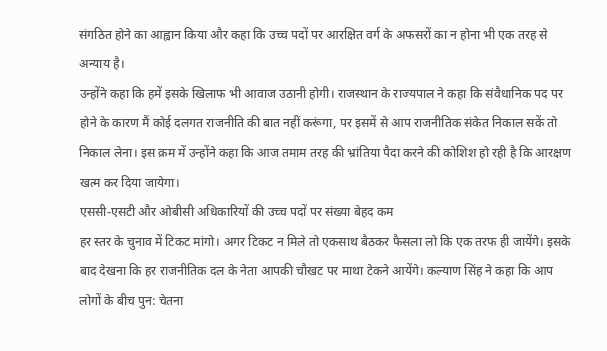संगठित होने का आह्वान किया और कहा कि उच्च पदों पर आरक्षित वर्ग के अफसरों का न होना भी एक तरह से अन्याय है।
उन्होंने कहा कि हमें इसके खिलाफ भी आवाज उठानी होगी। राजस्थान के राज्यपाल ने कहा कि संवैधानिक पद पर होने के कारण मैं कोई दलगत राजनीति की बात नहीं करूंगा, पर इसमें से आप राजनीतिक संकेत निकाल सकें तो निकाल लेना। इस क्रम में उन्होंने कहा कि आज तमाम तरह की भ्रांतिया पैदा करने की कोशिश हो रही है कि आरक्षण खत्म कर दिया जायेगा।
एससी-एसटी और ओबीसी अधिकारियों की उच्च पदों पर संख्या बेहद कम
हर स्तर के चुनाव में टिकट मांगो। अगर टिकट न मिले तो एकसाथ बैठकर फैसला लो कि एक तरफ ही जायेंगे। इसके बाद देखना कि हर राजनीतिक दल के नेता आपकी चौखट पर माथा टेकने आयेंगे। कल्याण सिंह ने कहा कि आप लोगों के बीच पुन: चेतना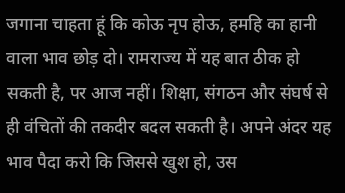जगाना चाहता हूं कि कोऊ नृप होऊ, हमहि का हानी वाला भाव छोड़ दो। रामराज्य में यह बात ठीक हो सकती है, पर आज नहीं। शिक्षा, संगठन और संघर्ष से ही वंचितों की तकदीर बदल सकती है। अपने अंदर यह भाव पैदा करो कि जिससे खुश हो, उस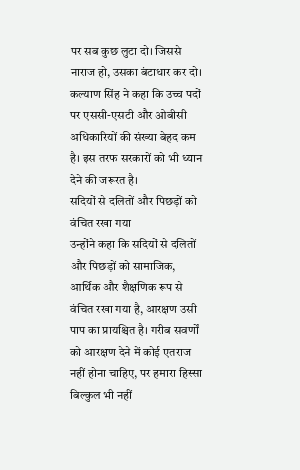पर सब कुछ लुटा दो। जिससे नाराज हो, उसका बंटाधार कर दो। कल्याण सिंह ने कहा कि उच्च पदों पर एससी-एसटी और ओबीसी अधिकारियों की संख्या बेहद कम है। इस तरफ सरकारों को भी ध्यान देने की जरूरत है।
सदियों से दलितों और पिछड़ों को वंचित रखा गया
उन्होंने कहा कि सदियों से दलितों और पिछड़ों को सामाजिक, आर्थिक और शैक्षणिक रूप से वंचित रखा गया है, आरक्षण उसी पाप का प्रायश्चित है। गरीब सवर्णों को आरक्षण देने में कोई एतराज नहीं होना चाहिए, पर हमारा हिस्सा बिल्कुल भी नहीं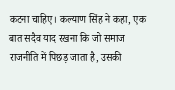कटना चाहिए। कल्याण सिंह ने कहा, एक बात सदैव याद रखना कि जो समाज राजनीति में पिछड़ जाता है, उसकी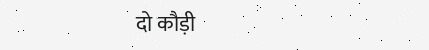दो कौड़ी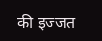की इज्जत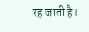रह जाती है।